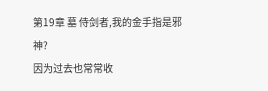第19章 墓 侍剑者,我的金手指是邪神?
因为过去也常常收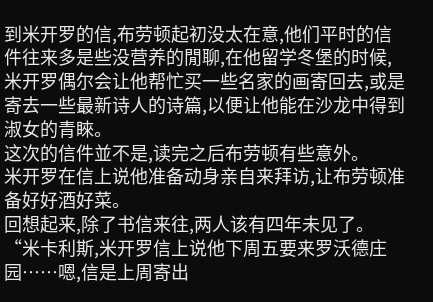到米开罗的信,布劳顿起初没太在意,他们平时的信件往来多是些没营养的閒聊,在他留学冬堡的时候,米开罗偶尔会让他帮忙买一些名家的画寄回去,或是寄去一些最新诗人的诗篇,以便让他能在沙龙中得到淑女的青睞。
这次的信件並不是,读完之后布劳顿有些意外。
米开罗在信上说他准备动身亲自来拜访,让布劳顿准备好好酒好菜。
回想起来,除了书信来往,两人该有四年未见了。
“米卡利斯,米开罗信上说他下周五要来罗沃德庄园……嗯,信是上周寄出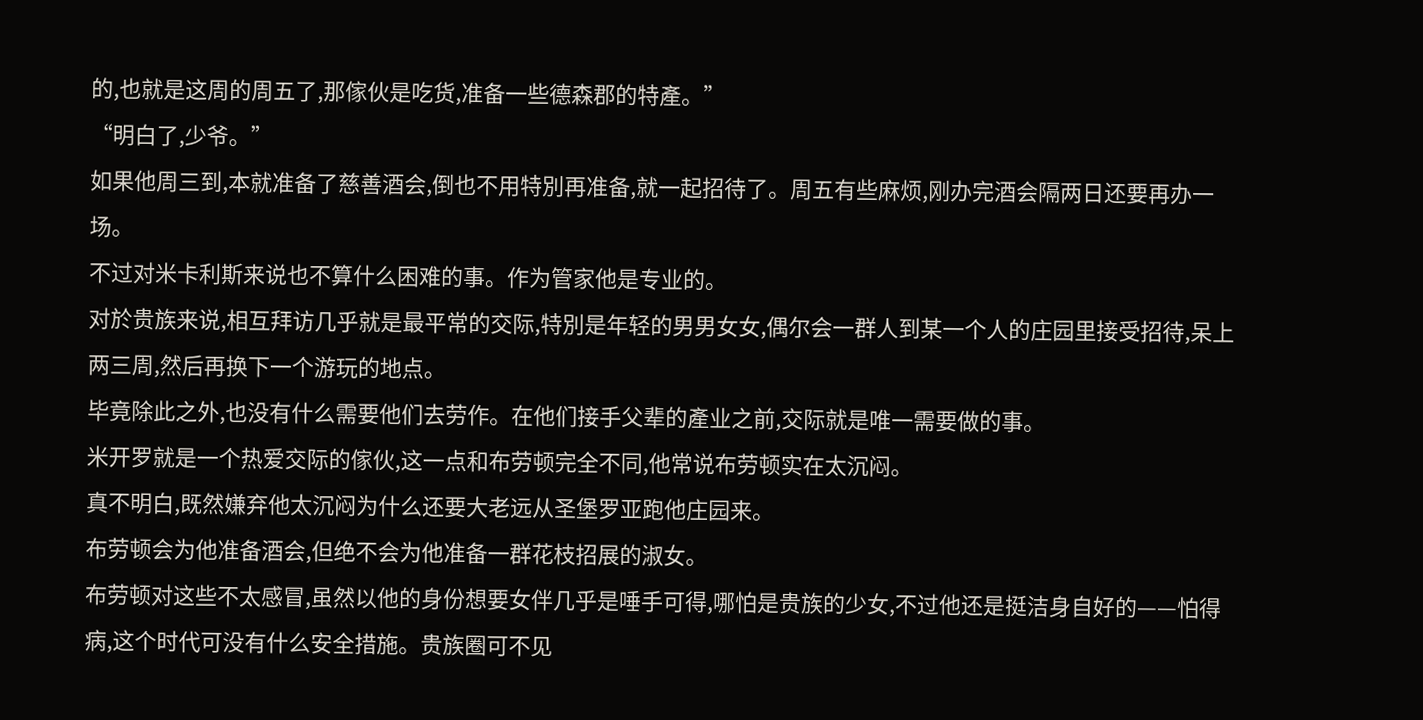的,也就是这周的周五了,那傢伙是吃货,准备一些德森郡的特產。”
“明白了,少爷。”
如果他周三到,本就准备了慈善酒会,倒也不用特別再准备,就一起招待了。周五有些麻烦,刚办完酒会隔两日还要再办一场。
不过对米卡利斯来说也不算什么困难的事。作为管家他是专业的。
对於贵族来说,相互拜访几乎就是最平常的交际,特別是年轻的男男女女,偶尔会一群人到某一个人的庄园里接受招待,呆上两三周,然后再换下一个游玩的地点。
毕竟除此之外,也没有什么需要他们去劳作。在他们接手父辈的產业之前,交际就是唯一需要做的事。
米开罗就是一个热爱交际的傢伙,这一点和布劳顿完全不同,他常说布劳顿实在太沉闷。
真不明白,既然嫌弃他太沉闷为什么还要大老远从圣堡罗亚跑他庄园来。
布劳顿会为他准备酒会,但绝不会为他准备一群花枝招展的淑女。
布劳顿对这些不太感冒,虽然以他的身份想要女伴几乎是唾手可得,哪怕是贵族的少女,不过他还是挺洁身自好的——怕得病,这个时代可没有什么安全措施。贵族圈可不见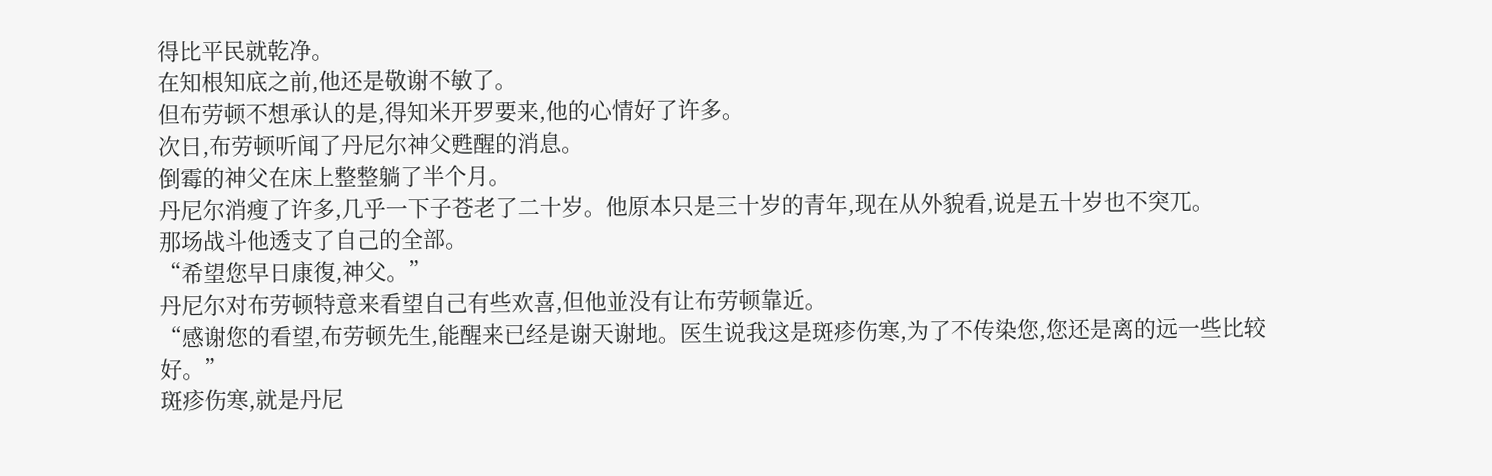得比平民就乾净。
在知根知底之前,他还是敬谢不敏了。
但布劳顿不想承认的是,得知米开罗要来,他的心情好了许多。
次日,布劳顿听闻了丹尼尔神父甦醒的消息。
倒霉的神父在床上整整躺了半个月。
丹尼尔消瘦了许多,几乎一下子苍老了二十岁。他原本只是三十岁的青年,现在从外貌看,说是五十岁也不突兀。
那场战斗他透支了自己的全部。
“希望您早日康復,神父。”
丹尼尔对布劳顿特意来看望自己有些欢喜,但他並没有让布劳顿靠近。
“感谢您的看望,布劳顿先生,能醒来已经是谢天谢地。医生说我这是斑疹伤寒,为了不传染您,您还是离的远一些比较好。”
斑疹伤寒,就是丹尼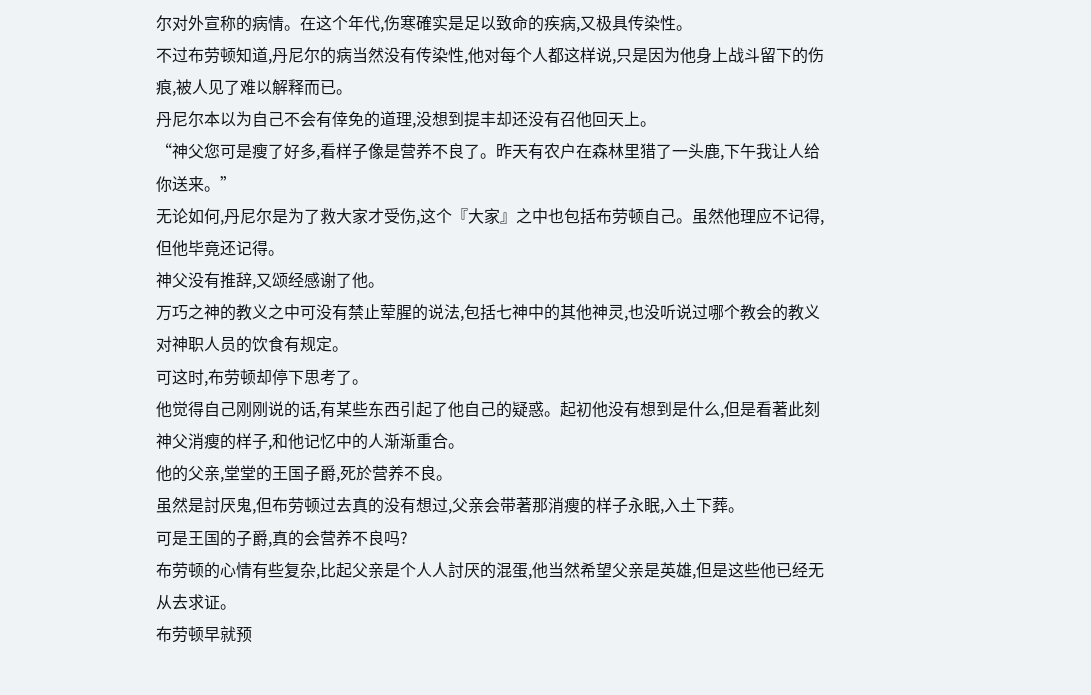尔对外宣称的病情。在这个年代,伤寒確实是足以致命的疾病,又极具传染性。
不过布劳顿知道,丹尼尔的病当然没有传染性,他对每个人都这样说,只是因为他身上战斗留下的伤痕,被人见了难以解释而已。
丹尼尔本以为自己不会有倖免的道理,没想到提丰却还没有召他回天上。
“神父您可是瘦了好多,看样子像是营养不良了。昨天有农户在森林里猎了一头鹿,下午我让人给你送来。”
无论如何,丹尼尔是为了救大家才受伤,这个『大家』之中也包括布劳顿自己。虽然他理应不记得,但他毕竟还记得。
神父没有推辞,又颂经感谢了他。
万巧之神的教义之中可没有禁止荤腥的说法,包括七神中的其他神灵,也没听说过哪个教会的教义对神职人员的饮食有规定。
可这时,布劳顿却停下思考了。
他觉得自己刚刚说的话,有某些东西引起了他自己的疑惑。起初他没有想到是什么,但是看著此刻神父消瘦的样子,和他记忆中的人渐渐重合。
他的父亲,堂堂的王国子爵,死於营养不良。
虽然是討厌鬼,但布劳顿过去真的没有想过,父亲会带著那消瘦的样子永眠,入土下葬。
可是王国的子爵,真的会营养不良吗?
布劳顿的心情有些复杂,比起父亲是个人人討厌的混蛋,他当然希望父亲是英雄,但是这些他已经无从去求证。
布劳顿早就预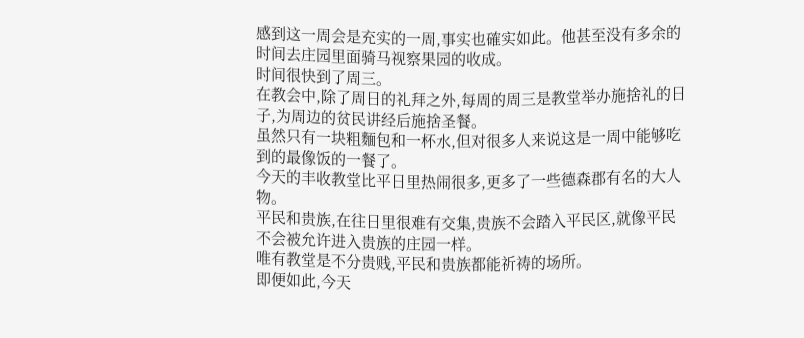感到这一周会是充实的一周,事实也確实如此。他甚至没有多余的时间去庄园里面骑马视察果园的收成。
时间很快到了周三。
在教会中,除了周日的礼拜之外,每周的周三是教堂举办施捨礼的日子,为周边的贫民讲经后施捨圣餐。
虽然只有一块粗麵包和一杯水,但对很多人来说这是一周中能够吃到的最像饭的一餐了。
今天的丰收教堂比平日里热闹很多,更多了一些德森郡有名的大人物。
平民和贵族,在往日里很难有交集,贵族不会踏入平民区,就像平民不会被允许进入贵族的庄园一样。
唯有教堂是不分贵贱,平民和贵族都能祈祷的场所。
即便如此,今天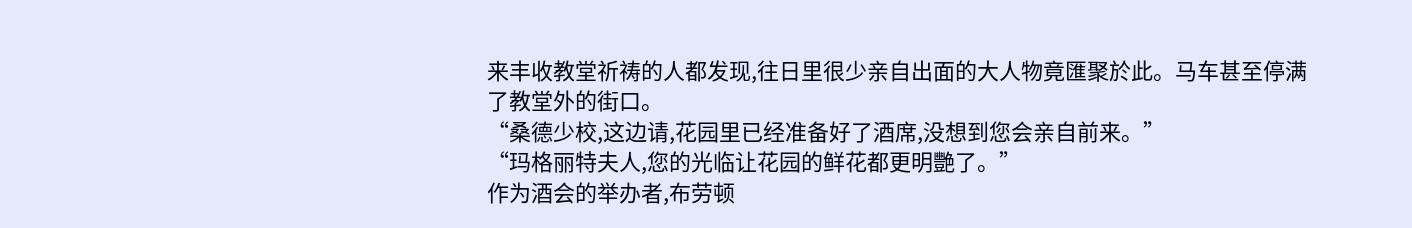来丰收教堂祈祷的人都发现,往日里很少亲自出面的大人物竟匯聚於此。马车甚至停满了教堂外的街口。
“桑德少校,这边请,花园里已经准备好了酒席,没想到您会亲自前来。”
“玛格丽特夫人,您的光临让花园的鲜花都更明艷了。”
作为酒会的举办者,布劳顿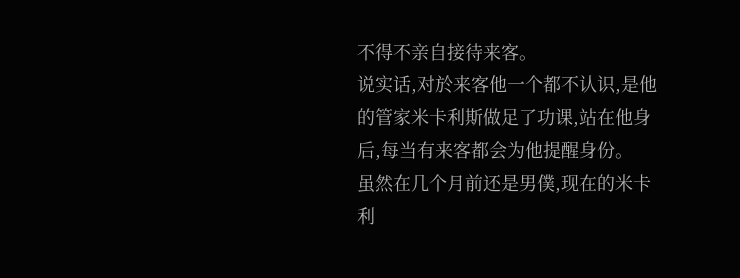不得不亲自接待来客。
说实话,对於来客他一个都不认识,是他的管家米卡利斯做足了功课,站在他身后,每当有来客都会为他提醒身份。
虽然在几个月前还是男僕,现在的米卡利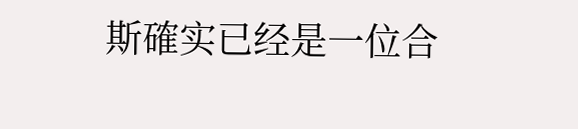斯確实已经是一位合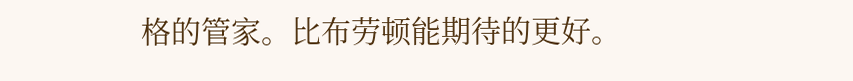格的管家。比布劳顿能期待的更好。